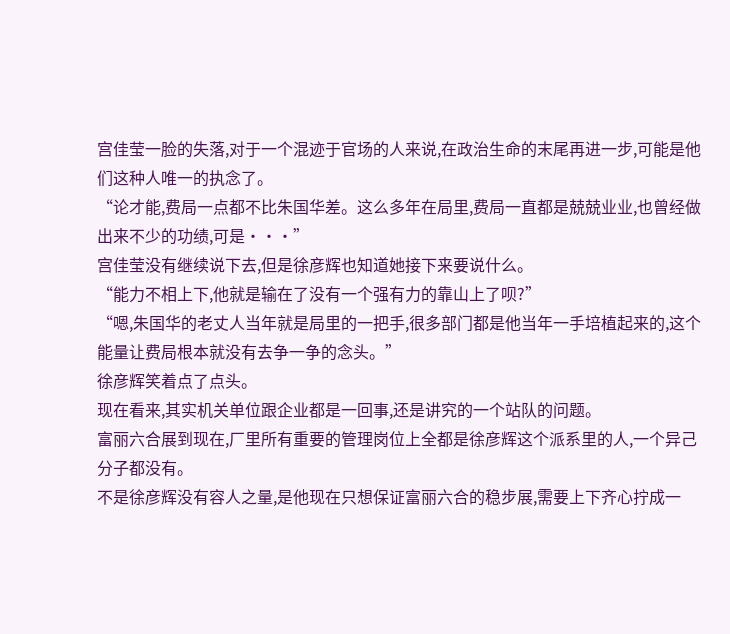宫佳莹一脸的失落,对于一个混迹于官场的人来说,在政治生命的末尾再进一步,可能是他们这种人唯一的执念了。
“论才能,费局一点都不比朱国华差。这么多年在局里,费局一直都是兢兢业业,也曾经做出来不少的功绩,可是···”
宫佳莹没有继续说下去,但是徐彦辉也知道她接下来要说什么。
“能力不相上下,他就是输在了没有一个强有力的靠山上了呗?”
“嗯,朱国华的老丈人当年就是局里的一把手,很多部门都是他当年一手培植起来的,这个能量让费局根本就没有去争一争的念头。”
徐彦辉笑着点了点头。
现在看来,其实机关单位跟企业都是一回事,还是讲究的一个站队的问题。
富丽六合展到现在,厂里所有重要的管理岗位上全都是徐彦辉这个派系里的人,一个异己分子都没有。
不是徐彦辉没有容人之量,是他现在只想保证富丽六合的稳步展,需要上下齐心拧成一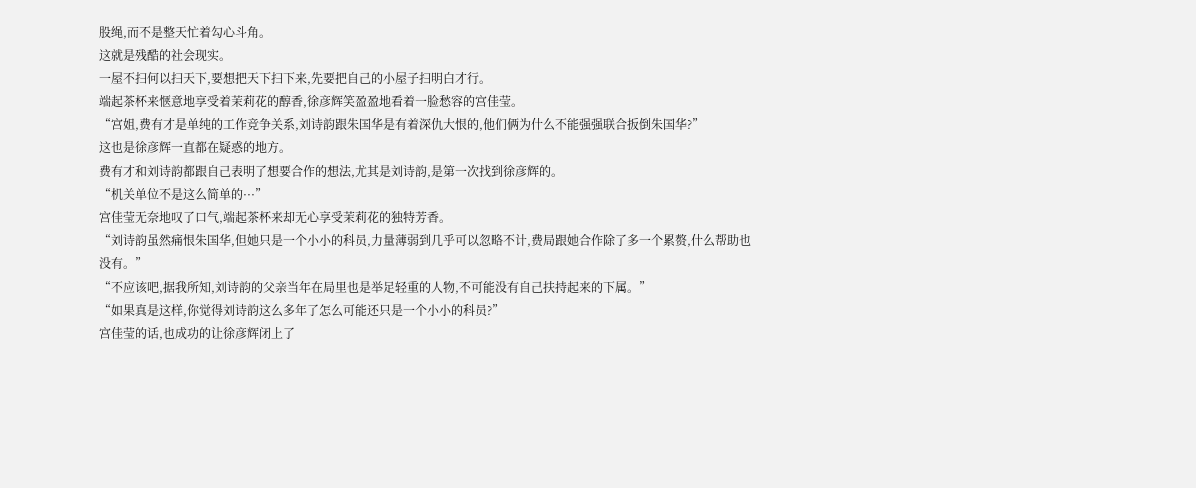股绳,而不是整天忙着勾心斗角。
这就是残酷的社会现实。
一屋不扫何以扫天下,要想把天下扫下来,先要把自己的小屋子扫明白才行。
端起茶杯来惬意地享受着茉莉花的醇香,徐彦辉笑盈盈地看着一脸愁容的宫佳莹。
“宫姐,费有才是单纯的工作竞争关系,刘诗韵跟朱国华是有着深仇大恨的,他们俩为什么不能强强联合扳倒朱国华?”
这也是徐彦辉一直都在疑惑的地方。
费有才和刘诗韵都跟自己表明了想要合作的想法,尤其是刘诗韵,是第一次找到徐彦辉的。
“机关单位不是这么简单的···”
宫佳莹无奈地叹了口气,端起茶杯来却无心享受茉莉花的独特芳香。
“刘诗韵虽然痛恨朱国华,但她只是一个小小的科员,力量薄弱到几乎可以忽略不计,费局跟她合作除了多一个累赘,什么帮助也没有。”
“不应该吧,据我所知,刘诗韵的父亲当年在局里也是举足轻重的人物,不可能没有自己扶持起来的下属。”
“如果真是这样,你觉得刘诗韵这么多年了怎么可能还只是一个小小的科员?”
宫佳莹的话,也成功的让徐彦辉闭上了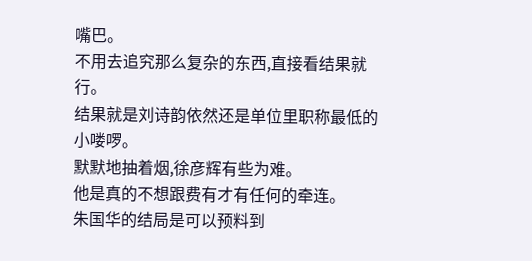嘴巴。
不用去追究那么复杂的东西,直接看结果就行。
结果就是刘诗韵依然还是单位里职称最低的小喽啰。
默默地抽着烟,徐彦辉有些为难。
他是真的不想跟费有才有任何的牵连。
朱国华的结局是可以预料到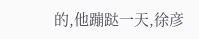的,他蹦跶一天,徐彦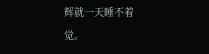辉就一天睡不着觉。